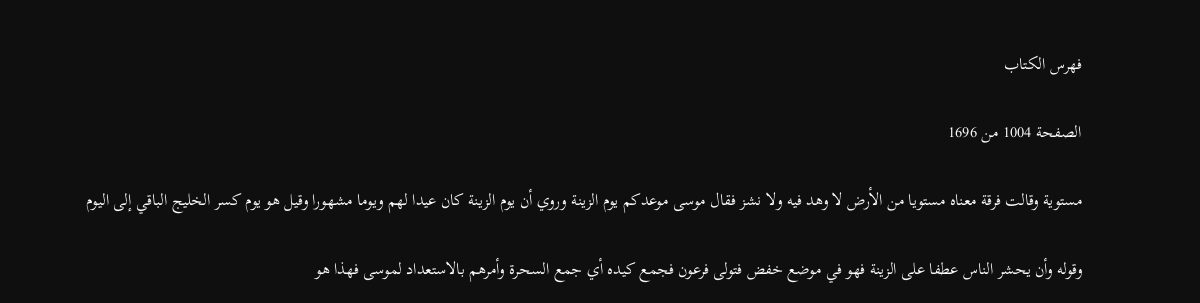فهرس الكتاب

الصفحة 1004 من 1696

مستوية وقالت فرقة معناه مستويا من الأرض لا وهد فيه ولا نشز فقال موسى موعدكم يوم الزينة وروي أن يوم الزينة كان عيدا لهم ويوما مشهورا وقيل هو يوم كسر الخليج الباقي إلى اليوم

وقوله وأن يحشر الناس عطفا على الزينة فهو في موضع خفض فتولى فرعون فجمع كيده أي جمع السحرة وأمرهم بالاستعداد لموسى فهذا هو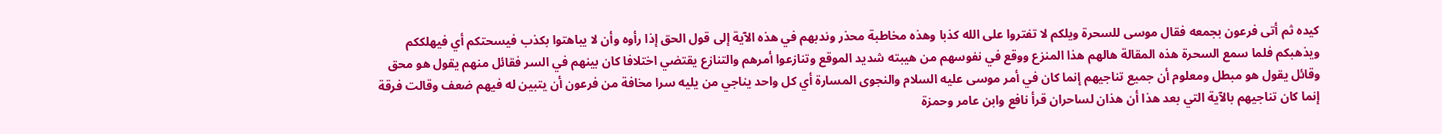كيده ثم أتى فرعون بجمعه فقال موسى للسحرة ويلكم لا تفتروا على الله كذبا وهذه مخاطبة محذر وندبهم في هذه الآية إلى قول الحق إذا رأوه وأن لا يباهتوا بكذب فيسحتكم أي فيهلككم ويذهبكم فلما سمع السحرة هذه المقالة هالهم هذا المنزع ووقع في نفوسهم من هيبته شديد الموقع وتنازعوا أمرهم والتنازع يقتضي اختلافا كان بينهم في السر فقائل منهم يقول هو محق وقائل يقول هو مبطل ومعلوم أن جميع تناجيهم إنما كان في أمر موسى عليه السلام والنجوى المسارة أي كل واحد يناجي من يليه سرا مخافة من فرعون أن يتبين له فيهم ضعف وقالت فرقة إنما كان تناجيهم بالآية التي بعد هذا أن هذان لساحران قرأ نافع وابن عامر وحمزة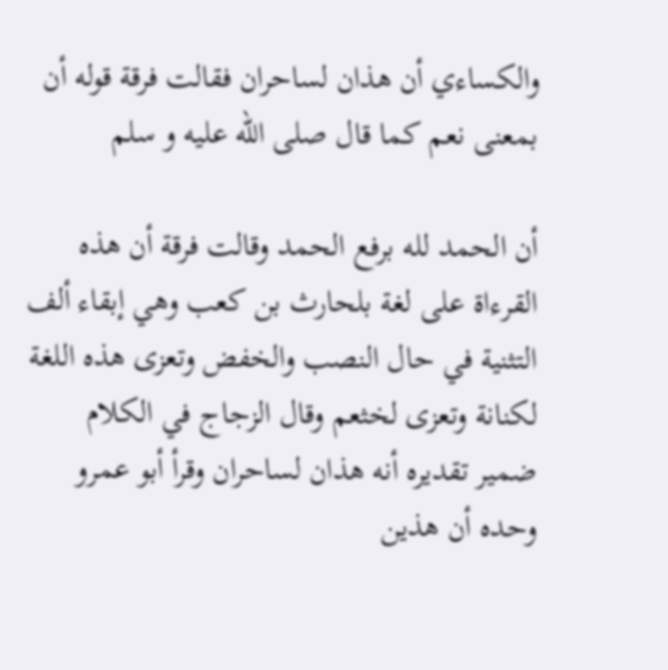والكساءي أن هذان لساحران فقالت فرقة قوله أن بمعنى نعم كما قال صلى الله عليه و سلم

أن الحمد لله برفع الحمد وقالت فرقة أن هذه القرءاة على لغة بلحارث بن كعب وهي إبقاء ألف التثنية في حال النصب والخفض وتعزى هذه اللغة لكنانة وتعزى لخثعم وقال الزجاج في الكلام ضمير تقديره أنه هذان لساحران وقرأ أبو عمرو وحده أن هذين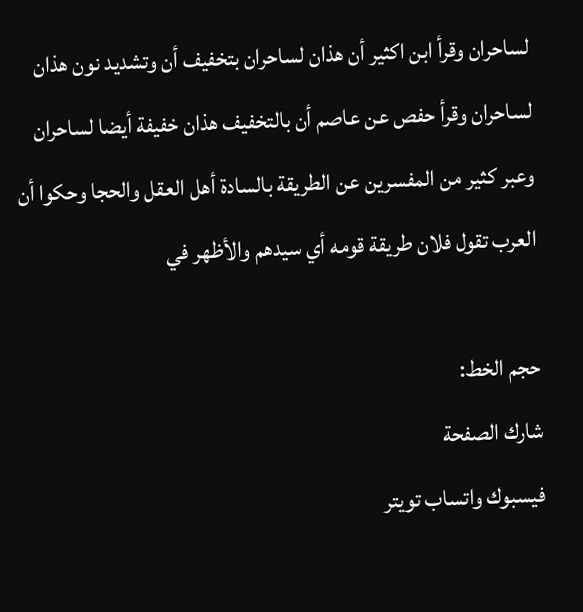لساحران وقرأ ابن اكثير أن هذان لساحران بتخفيف أن وتشديد نون هذان لساحران وقرأ حفص عن عاصم أن بالتخفيف هذان خفيفة أيضا لساحران وعبر كثير من المفسرين عن الطريقة بالسادة أهل العقل والحجا وحكوا أن العرب تقول فلان طريقة قومه أي سيدهم والأظهر في

حجم الخط:
شارك الصفحة
فيسبوك واتساب تويتر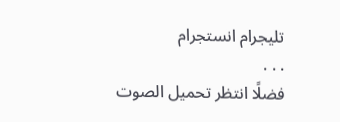تليجرام انستجرام
. . .
فضلًا انتظر تحميل الصوت